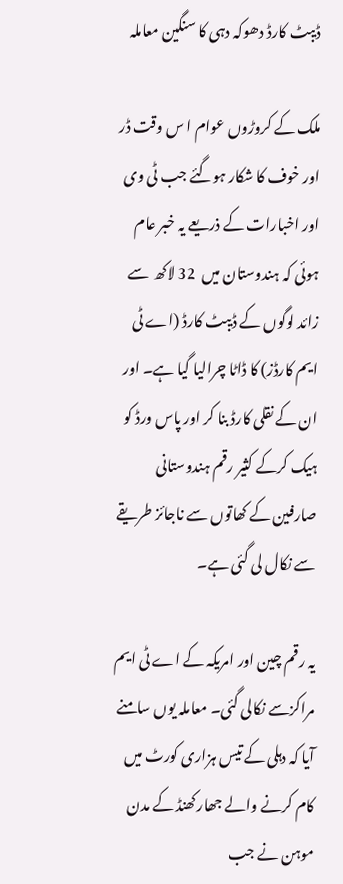ڈیبٹ کارڈ دھوکہ دہی کا سنگین معاملہ

ملک کے کروڑوں عوام ا س وقت ڈر اور خوف کا شکار ہوگئے جب ٹی وی اور اخبارات کے ذریعے یہ خبر عام ہوئی کہ ہندوستان میں  32 لاکھ  سے زائد لوگوں کے ڈیبٹ کارڈ (اے ٹی ایم کارڈز) کا ڈاٹا چرالیا گیا ہے۔ اور ان کے نقلی کارڈ بنا کر اور پاس ورڈ کو ہیک کرکے کثیر رقم ہندوستانی صارفین کے کھاتوں سے ناجائز طریقے سے نکال لی گئی ہے۔

یہ رقم چین اور امریکہ کے اے ٹی ایم مراکزسے نکالی گئی۔ معاملہ یوں سامنے آیا کہ دہلی کے تیس ہزاری کورٹ میں کام کرنے والے جھارکھنڈ کے مدن موہن نے جب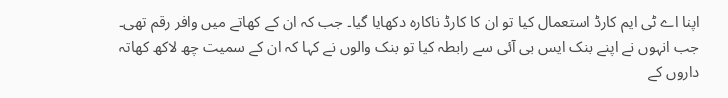اپنا اے ٹی ایم کارڈ استعمال کیا تو ان کا کارڈ ناکارہ دکھایا گیا۔ جب کہ ان کے کھاتے میں وافر رقم تھی۔ جب انہوں نے اپنے بنک ایس بی آئی سے رابطہ کیا تو بنک والوں نے کہا کہ ان کے سمیت چھ لاکھ کھاتہ داروں کے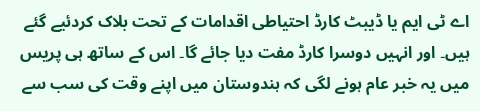اے ٹی ایم یا ڈیبٹ کارڈ احتیاطی اقدامات کے تحت بلاک کردئیے گئے ہیں۔ اور انہیں دوسرا کارڈ مفت دیا جائے گا۔ اس کے ساتھ ہی پریس میں یہ خبر عام ہونے لگی کہ ہندوستان میں اپنے وقت کی سب سے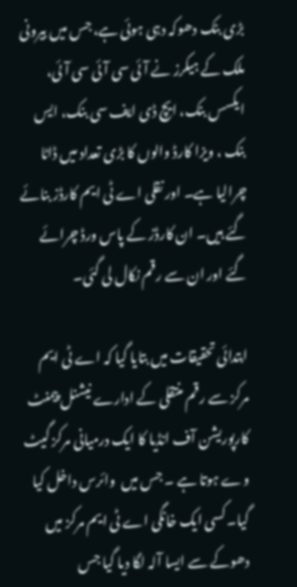بڑی بنک دھوکہ دہی ہوئی ہے، جس میں بیرونی ملک کے ہیکرز نے آئی سی آئی سی آئی، ایکسس بنک، ایچ ڈی ایف سی بنک، ایس بنک ، ویزا کارڈ والوں کا بڑی تعداد میں ڈاٹا چرالیا ہے۔ اور نقلی اے ٹی ایم کارڈز بنائے گئے ہیں۔ ان کارڈز کے پاس ورڈ چرائے گئے اور ان سے رقم نکال لی گئی۔

ابتدائی تحقیقات میں بتایا گیا کہ اے ٹی ایم مرکز سے رقم منتقلی کے ادارے نیشنل پیمنٹ کارپوریشن آف انڈیا کا ایک درمیانی مرکز گیٹ وے ہوتا ہے ۔ جس میں  وائرس داخل کیا گیا۔ کسی ایک خانگی اے ٹی ایم مرکز میں دھوکے سے ایسا آلہ لگا دیا گیا جس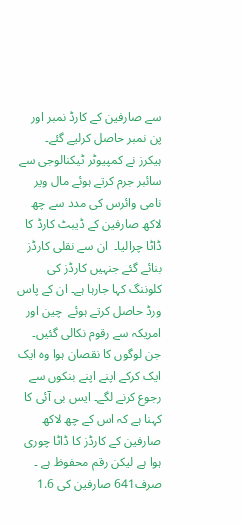سے صارفین کے کارڈ نمبر اور پن نمبر حاصل کرلیے گئے۔  ہیکرز نے کمپیوٹر ٹیکنالوجی سے سائبر جرم کرتے ہوئے مال ویر نامی وائرس کی مدد سے چھ لاکھ صارفین کے ڈیبٹ کارڈ کا ڈاٹا چرالیا۔  ان سے نقلی کارڈز بنائے گئے جنہیں کارڈز کی کلوننگ کہا جارہا ہے۔ ان کے پاس ورڈ حاصل کرتے ہوئے  چین اور امریکہ سے رقوم نکالی گئیں۔  جن لوگوں کا نقصان ہوا وہ ایک ایک کرکے اپنے اپنے بنکوں سے رجوع کرنے لگے۔ ایس بی آئی کا کہنا ہے کہ اس کے چھ لاکھ صارفین کے کارڈز کا ڈاٹا چوری ہوا ہے لیکن رقم محفوظ ہے ۔ صرف641 صارفین کی 1.6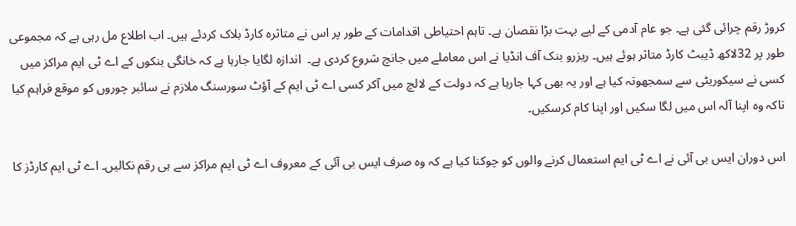کروڑ رقم چرائی گئی ہے۔ جو عام آدمی کے لیے بہت بڑا نقصان ہے۔ تاہم احتیاطی اقدامات کے طور پر اس نے متاثرہ کارڈ بلاک کردئے ہیں۔ اب اطلاع مل رہی ہے کہ مجموعی طور پر 32لاکھ ڈیبٹ کارڈ متاثر ہوئے ہیں۔ ریزرو بنک آف انڈیا نے اس معاملے میں جانچ شروع کردی ہے۔  اندازہ لگایا جارہا ہے کہ خانگی بنکوں کے اے ٹی ایم مراکز میں کسی نے سیکوریٹی سے سمجھوتہ کیا ہے اور یہ بھی کہا جارہا ہے کہ دولت کے لالچ میں آکر کسی اے ٹی ایم کے آؤٹ سورسنگ ملازم نے سائبر چوروں کو موقع فراہم کیا تاکہ وہ اپنا آلہ اس میں لگا سکیں اور اپنا کام کرسکیں۔

اس دوران ایس بی آئی نے اے ٹی ایم استعمال کرنے والوں کو چوکنا کیا ہے کہ وہ صرف ایس بی آئی کے معروف اے ٹی ایم مراکز سے ہی رقم نکالیں۔ اے ٹی ایم کارڈز کا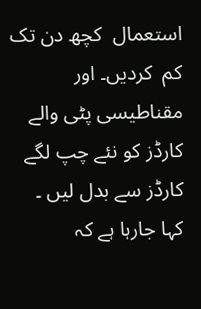استعمال  کچھ دن تک کم  کردیں۔ اور مقناطیسی پٹی والے کارڈز کو نئے چپ لگے کارڈز سے بدل لیں ۔ کہا جارہا ہے کہ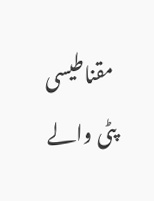مقناطیسی پٹی والے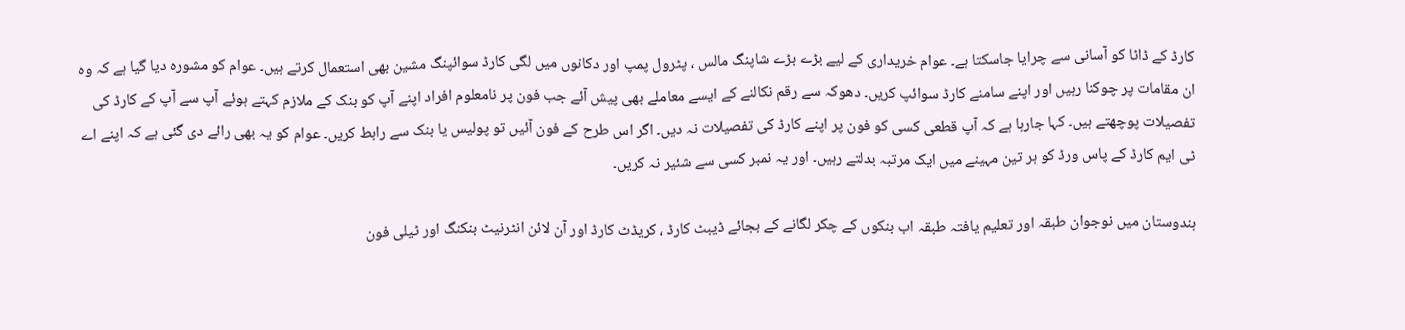کارڈ کے ڈاٹا کو آسانی سے چرایا جاسکتا ہے۔ عوام خریداری کے لیے بڑے بڑے شاپنگ مالس ، پٹرول پمپ اور دکانوں میں لگی کارڈ سوائپنگ مشین بھی استعمال کرتے ہیں۔ عوام کو مشورہ دیا گیا ہے کہ وہ ان مقامات پر چوکنا رہیں اور اپنے سامنے کارڈ سوائپ کریں۔ دھوکہ سے رقم نکالنے کے ایسے معاملے بھی پیش آئے جب فون پر نامعلوم افراد اپنے آپ کو بنک کے ملازم کہتے ہوئے آپ سے آپ کے کارڈ کی تفصیلات پوچھتے ہیں۔ کہا جارہا ہے کہ آپ قطعی کسی کو فون پر اپنے کارڈ کی تفصیلات نہ دیں۔ اگر اس طرح کے فون آئیں تو پولیس یا بنک سے رابط کریں۔ عوام کو یہ بھی رائے دی گئی ہے کہ اپنے اے ٹی ایم کارڈ کے پاس ورڈ کو ہر تین مہینے میں ایک مرتبہ بدلتے رہیں۔ اور یہ نمبر کسی سے شئیر نہ کریں۔

ہندوستان میں نوجوان طبقہ اور تعلیم یافتہ طبقہ اب بنکوں کے چکر لگانے کے بجائے ڈیبٹ کارڈ ، کریڈٹ کارڈ اور آن لائن انٹرنیٹ بنکنگ اور ٹیلی فون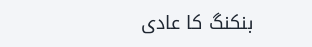بنکنگ کا عادی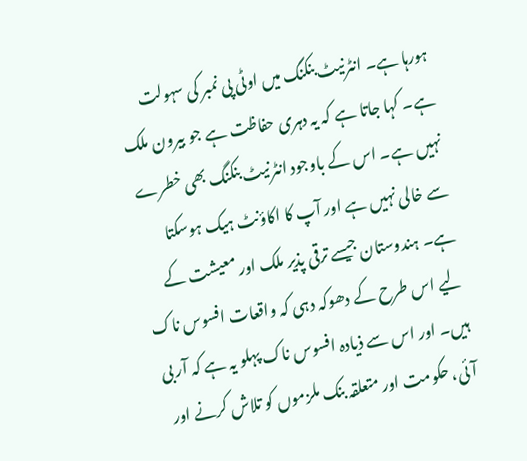ہورہا ہے۔ انٹرنیٹ بنکنگ میں اوٹی پی نمبر کی سہولت ہے۔ کہا جاتا ہے کہ یہ دہری حفاظت ہے جو بیرون ملک نہیں ہے۔ اس کے باوجود انٹرنیٹ بنکنگ بھی خطرے سے خالی نہیں ہے اور آپ کا اکاؤنٹ ہیک ہوسکتا ہے۔ ہندوستان جیسے ترقی پذیر ملک اور معیشت کے لیے اس طرح کے دھوکہ دہی کہ واقعات افسوس ناک ہیں۔ اور اس سے ذیادہ افسوس ناک پہلو یہ ہے کہ آر بی آئی، حکومت اور متعلقہ بنک ملزموں کو تلاش کرنے اور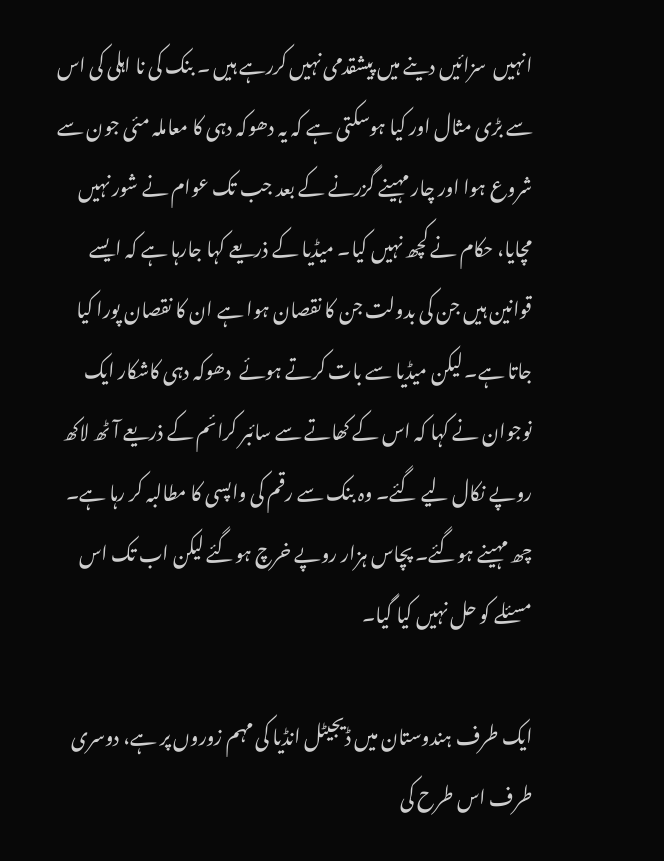انہیں  سزائیں دینے میں پیشقدمی نہیں کررہے ہیں ۔ بنک کی نا اہلی کی اس سے بڑی مثال اور کیا ہوسکتی ہے کہ یہ دھوکہ دہی کا معاملہ مئی جون سے شروع ہوا اور چار مہینے گزرنے کے بعد جب تک عوام نے شور نہیں مچایا، حکام نے کچھ نہیں کیا۔ میڈیا کے ذریعے کہا جارہا ہے کہ ایسے قوانین ہیں جن کی بدولت جن کا نقصان ہوا ہے ان کا نقصان پورا کیا جاتا ہے۔ لیکن میڈیا سے بات کرتے ہوئے  دھوکہ دہی کاشکار ایک نوجوان نے کہا کہ اس کے کھاتے سے سائبر کرائم کے ذریعے آٹھ لاکھ روپے نکال لیے گئے۔ وہ بنک سے رقم کی واپسی کا مطالبہ کر رہا ہے۔ چھ مہینے ہوگئے۔ پچاس ہزار روپے خرچ ہوگئے لیکن اب تک اس  مسئلے کو حل نہیں کیا گیا۔

ایک طرف ہندوستان میں ڈیجیٹل انڈیا کی مہم زوروں پر ہے، دوسری طرف اس طرح کی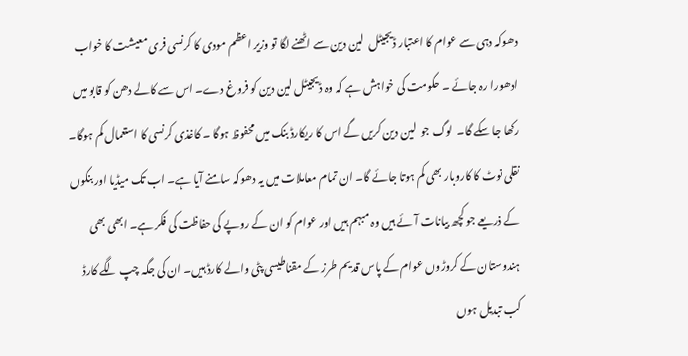دھوکہ دہی سے عوام کا اعتبار ڈیجیٹل  لین دین سے اٹھنے لگا تو وزیر اعظم مودی کا کرنسی فری معیشت کا خواب ادھورا رہ جائے ۔ حکومت کی خواہش ہے کہ وہ ڈیجیٹل لین دین کو فروغ دے۔ اس سے کالے دھن کو قابو میں رکھا جا سکے گا۔  لوگ جو  لین دین کریں گے اس کا ریکارڈ بنک میں محفوظ ہوگا ۔ کاغذی کرنسی کا استعمال کم ہوگا۔  نقلی نوٹ کا کاروبار بھی کم ہوتا جائے گا۔ ان تمام معاملات میں یہ دھوکہ سامنے آیا ہے۔ اب تک میڈیا اور بنکوں کے ذریعے جو کچھ بیانات آئے ہیں وہ مبہم ہیں اور عوام کو ان کے روپے کی حفاظت کی فکر ہے۔ ابھی بھی ہندوستان کے کروڑوں عوام کے پاس قدیم طرز کے مقناطیسی پٹی والے کارڈ ہیں۔ ان کی جگہ چپ لگے کارڈ کب تبدیل ہوں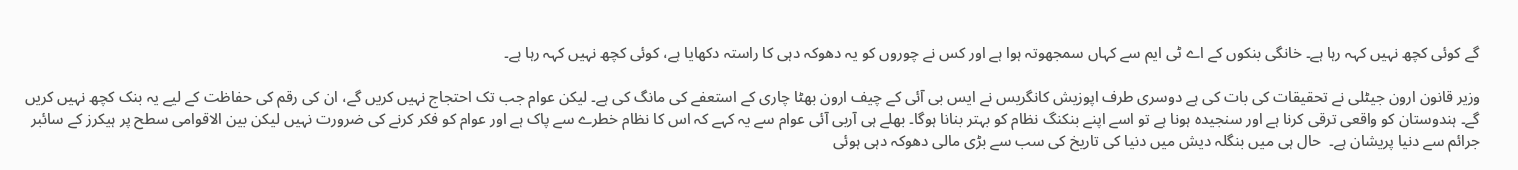گے کوئی کچھ نہیں کہہ رہا ہے۔ خانگی بنکوں کے اے ٹی ایم سے کہاں سمجھوتہ ہوا ہے اور کس نے چوروں کو یہ دھوکہ دہی کا راستہ دکھایا ہے، کوئی کچھ نہیں کہہ رہا ہے۔

وزیر قانون ارون جیٹلی نے تحقیقات کی بات کی ہے دوسری طرف اپوزیش کانگریس نے ایس بی آئی کے چیف ارون بھٹا چاری کے استعفے کی مانگ کی ہے۔ لیکن عوام جب تک احتجاج نہیں کریں گے، ان کی رقم کی حفاظت کے لیے یہ بنک کچھ نہیں کریں گے۔ ہندوستان کو واقعی ترقی کرنا ہے اور سنجیدہ ہونا ہے تو اسے اپنے بنکنگ نظام کو بہتر بنانا ہوگا۔ بھلے ہی آربی آئی عوام سے یہ کہے کہ اس کا نظام خطرے سے پاک ہے اور عوام کو فکر کرنے کی ضرورت نہیں لیکن بین الاقوامی سطح پر ہیکرز کے سائبر جرائم سے دنیا پریشان ہے۔  حال ہی میں بنگلہ دیش میں دنیا کی تاریخ کی سب سے بڑی مالی دھوکہ دہی ہوئی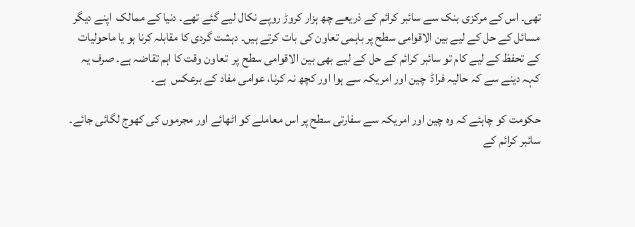تھی۔ اس کے مرکزی بنک سے سائبر کرائم کے ذریعے چھ ہزار کروڑ روپے نکال لیے گئے تھے۔ دنیا کے ممالک  اپنے دیگر مسائل کے حل کے لیے بین الاقوامی سطح پر باہمی تعاون کی بات کرتے ہیں۔ دہشت گردی کا مقابلہ کرنا ہو یا ماحولیات کے تحفظ کے لیے کام تو سائبر کرائم کے حل کے لیے بھی بین الاقوامی سطح پر  تعاون وقت کا اہم تقاضہ ہے۔ صرف یہ کہہ دینے سے کہ حالیہ فراڈ  چین اور امریکہ سے ہوا اور کچھ نہ کرنا، عوامی مفاد کے برعکس  ہے۔

حکومت کو چاہئے کہ وہ چین اور امریکہ سے سفارتی سطح پر اس معاملے کو اٹھائے اور مجرموں کی کھوج لگائی جائے۔   سائبر کرائم کے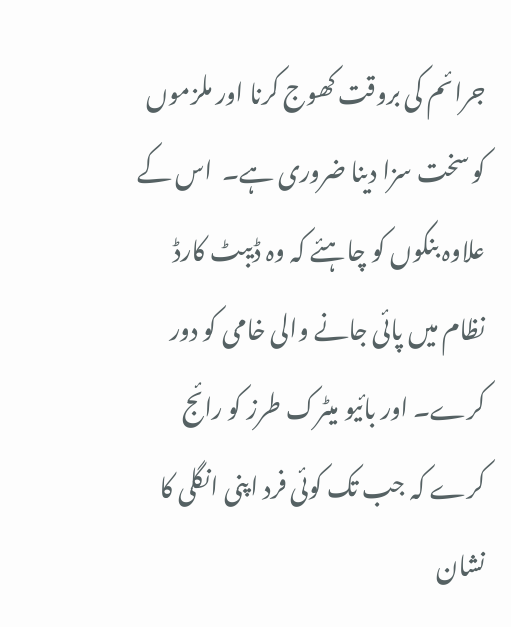جرائم کی بروقت کھوج کرنا اور ملزموں کو سخت سزا دینا ضروری ہے۔  اس کے علاوہ بنکوں کو چاہئے کہ وہ ڈیبٹ کارڈ نظام میں پائی جانے والی خامی کو دور کرے۔ اور بائیو میٹرک طرز کو رائج کرے کہ جب تک کوئی فرد اپنی انگلی کا نشان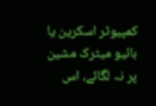کمپیوٹر اسکرین یا بائیو میٹرک مشین پر نہ لگائے، اس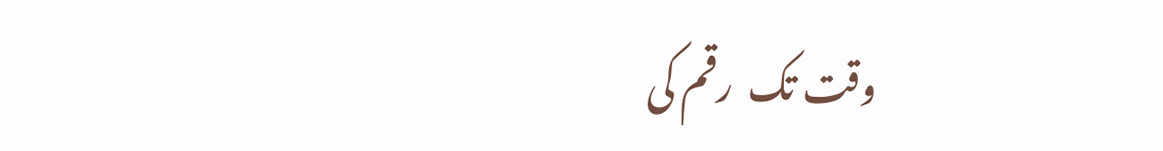وقت تک  رقم کی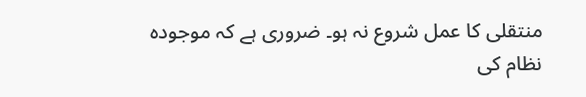منتقلی کا عمل شروع نہ ہو۔ ضروری ہے کہ موجودہ نظام کی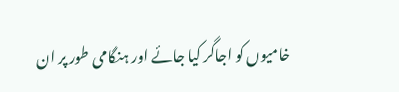خامیوں کو اجاگر کیا جائے اور ہنگامی طور پر ان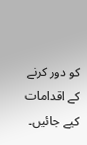کو دور کرنے کے اقدامات کیے جائیں۔